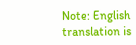Note: English translation is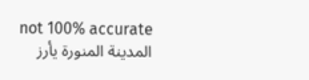not 100% accurate
المدينة المنورة يأرز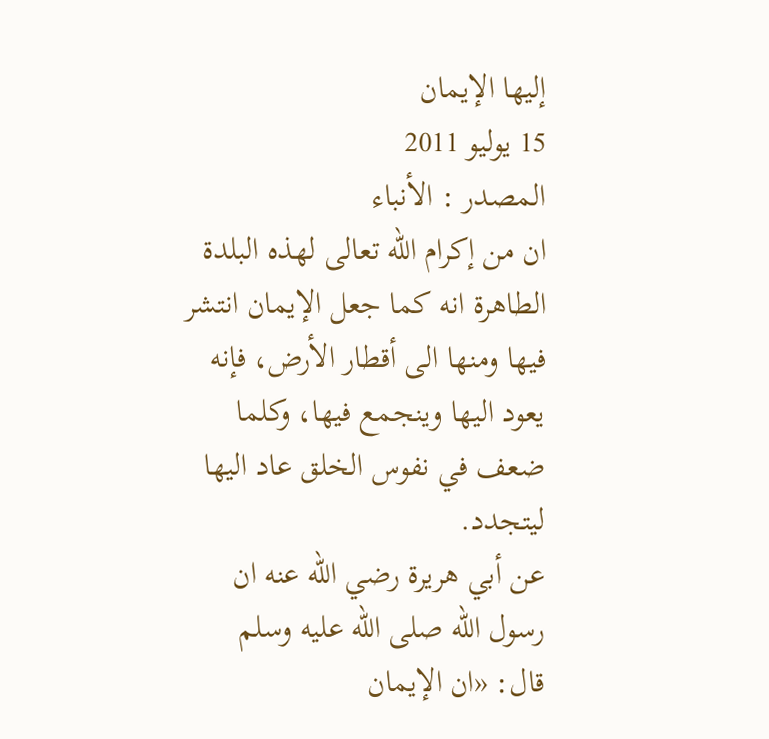إليها الإيمان
15 يوليو 2011
المصدر : الأنباء
ان من إكرام الله تعالى لهذه البلدة الطاهرة انه كما جعل الإيمان انتشر فيها ومنها الى أقطار الأرض، فإنه يعود اليها وينجمع فيها، وكلما ضعف في نفوس الخلق عاد اليها ليتجدد.
عن أبي هريرة رضي الله عنه ان رسول الله صلى الله عليه وسلم قال: «ان الإيمان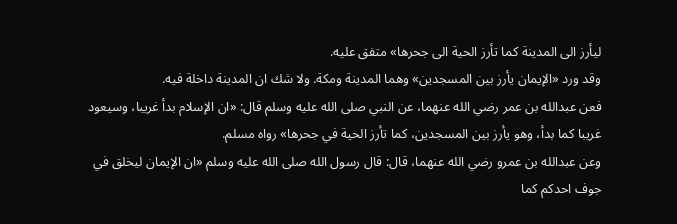ليأرز الى المدينة كما تأرز الحية الى جحرها» متفق عليه.
وقد ورد «الإيمان يأرز بين المسجدين» وهما المدينة ومكة. ولا شك ان المدينة داخلة فيه.
فعن عبدالله بن عمر رضي الله عنهما، عن النبي صلى الله عليه وسلم قال: «ان الإسلام بدأ غريبا، وسيعود غريبا كما بدأ، وهو يأرز بين المسجدين، كما تأرز الحية في جحرها» رواه مسلم.
وعن عبدالله بن عمرو رضي الله عنهما، قال: قال رسول الله صلى الله عليه وسلم «ان الإيمان ليخلق في جوف احدكم كما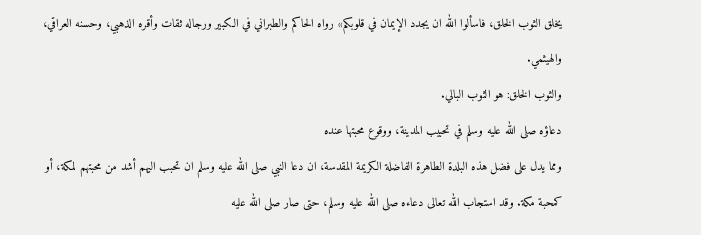يخلق الثوب الخلق، فاسألوا الله ان يجدد الإيمان في قلوبكم» رواه الحاكم والطبراني في الكبير ورجاله ثقات وأقره الذهبي، وحسنه العراقي، والهيثمي.
والثوب الخلق: هو الثوب البالي.
دعاؤه صلى الله عليه وسلم في تحبيب المدينة، ووقوع محبتها عنده
ومما يدل على فضل هذه البلدة الطاهرة الفاضلة الكريمة المقدسة، ان دعا النبي صلى الله عليه وسلم ان تحبب اليهم أشد من محبتهم لمكة، أو كمحبة مكة. وقد استجاب الله تعالى دعاءه صلى الله عليه وسلم، حتى صار صلى الله عليه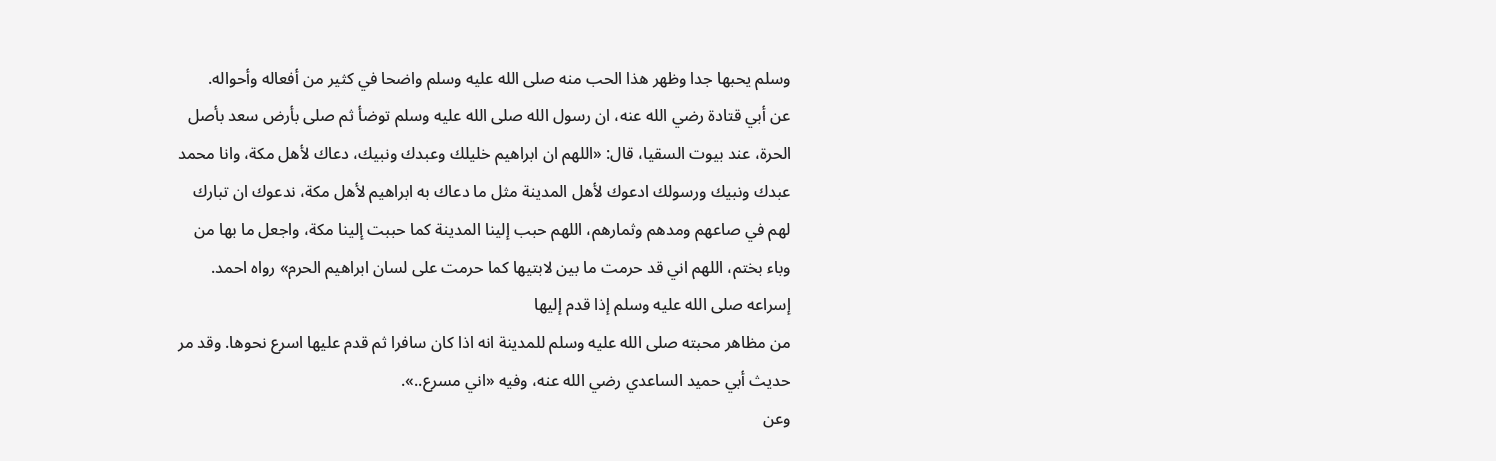وسلم يحبها جدا وظهر هذا الحب منه صلى الله عليه وسلم واضحا في كثير من أفعاله وأحواله.
عن أبي قتادة رضي الله عنه، ان رسول الله صلى الله عليه وسلم توضأ ثم صلى بأرض سعد بأصل الحرة، عند بيوت السقيا، قال: «اللهم ان ابراهيم خليلك وعبدك ونبيك، دعاك لأهل مكة، وانا محمد عبدك ونبيك ورسولك ادعوك لأهل المدينة مثل ما دعاك به ابراهيم لأهل مكة، ندعوك ان تبارك لهم في صاعهم ومدهم وثمارهم، اللهم حبب إلينا المدينة كما حببت إلينا مكة، واجعل ما بها من وباء بختم، اللهم اني قد حرمت ما بين لابتيها كما حرمت على لسان ابراهيم الحرم» رواه احمد.
إسراعه صلى الله عليه وسلم إذا قدم إليها
من مظاهر محبته صلى الله عليه وسلم للمدينة انه اذا كان سافرا ثم قدم عليها اسرع نحوها. وقد مر حديث أبي حميد الساعدي رضي الله عنه، وفيه «اني مسرع..».
وعن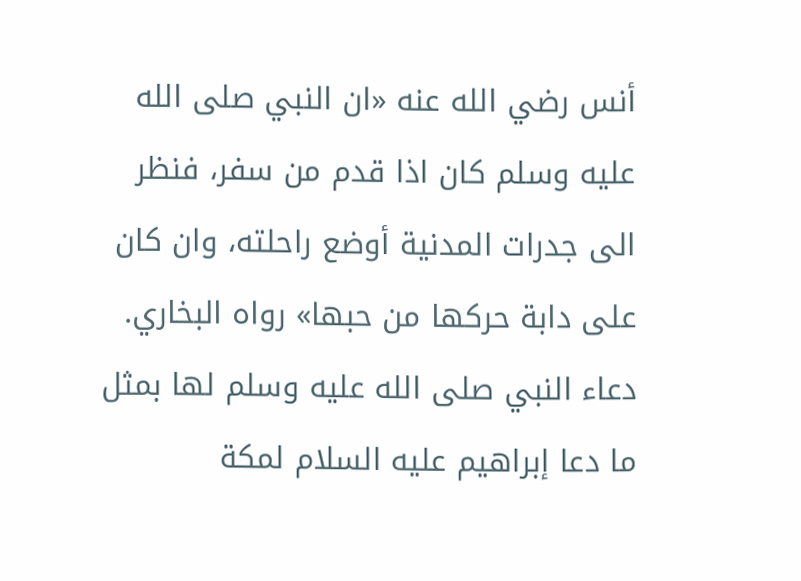أنس رضي الله عنه «ان النبي صلى الله عليه وسلم كان اذا قدم من سفر، فنظر الى جدرات المدنية أوضع راحلته، وان كان على دابة حركها من حبها» رواه البخاري.
دعاء النبي صلى الله عليه وسلم لها بمثل ما دعا إبراهيم عليه السلام لمكة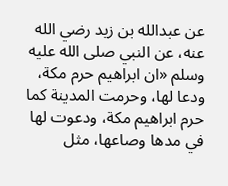عن عبدالله بن زيد رضي الله عنه، عن النبي صلى الله عليه وسلم «ان ابراهيم حرم مكة، ودعا لها، وحرمت المدينة كما حرم ابراهيم مكة، ودعوت لها في مدها وصاعها، مثل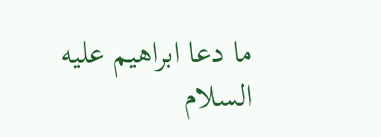ما دعا ابراهيم عليه السلام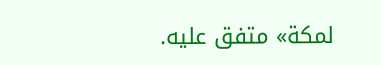لمكة» متفق عليه.